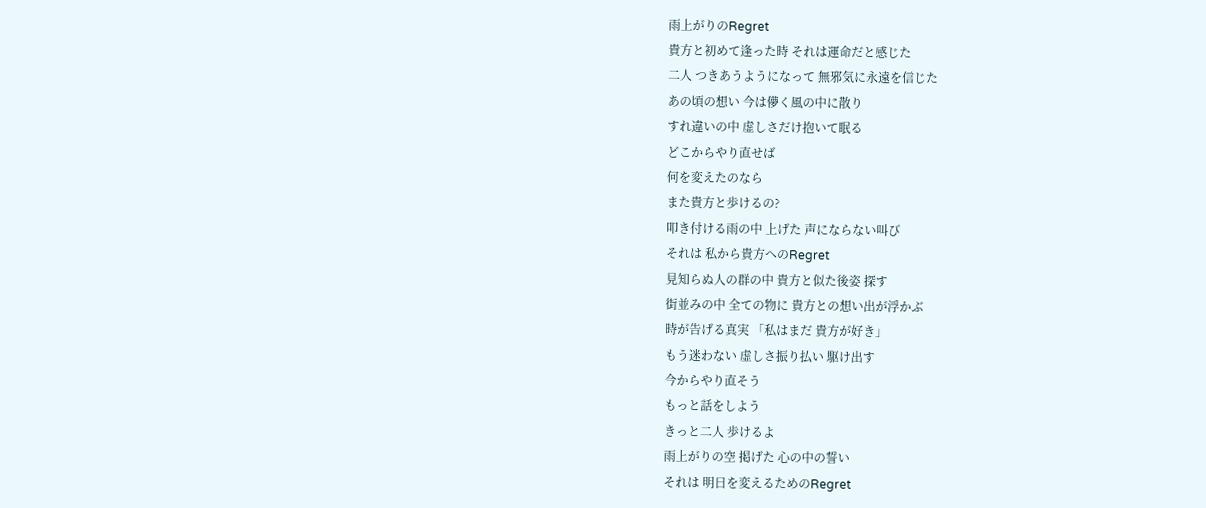雨上がりのRegret
貴方と初めて逢った時 それは運命だと感じた
二人 つきあうようになって 無邪気に永遠を信じた
あの頃の想い 今は儚く風の中に散り
すれ違いの中 虚しさだけ抱いて眠る
どこからやり直せば
何を変えたのなら
また貴方と歩けるの?
叩き付ける雨の中 上げた 声にならない叫び
それは 私から貴方へのRegret
見知らぬ人の群の中 貴方と似た後姿 探す
街並みの中 全ての物に 貴方との想い出が浮かぶ
時が告げる真実 「私はまだ 貴方が好き」
もう迷わない 虚しさ振り払い 駆け出す
今からやり直そう
もっと話をしよう
きっと二人 歩けるよ
雨上がりの空 掲げた 心の中の誓い
それは 明日を変えるためのRegret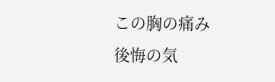この胸の痛み
後悔の気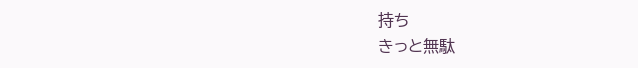持ち
きっと無駄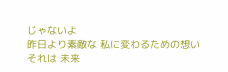じゃないよ
昨日より素敵な 私に変わるための想い
それは 未来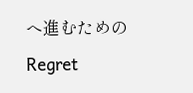へ進むためのRegret